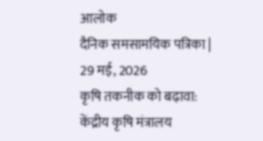आलोक
दैनिक समसामयिक पत्रिका | 29 मई, 2026
कृषि तकनीक को बढ़ावा: केंद्रीय कृषि मंत्रालय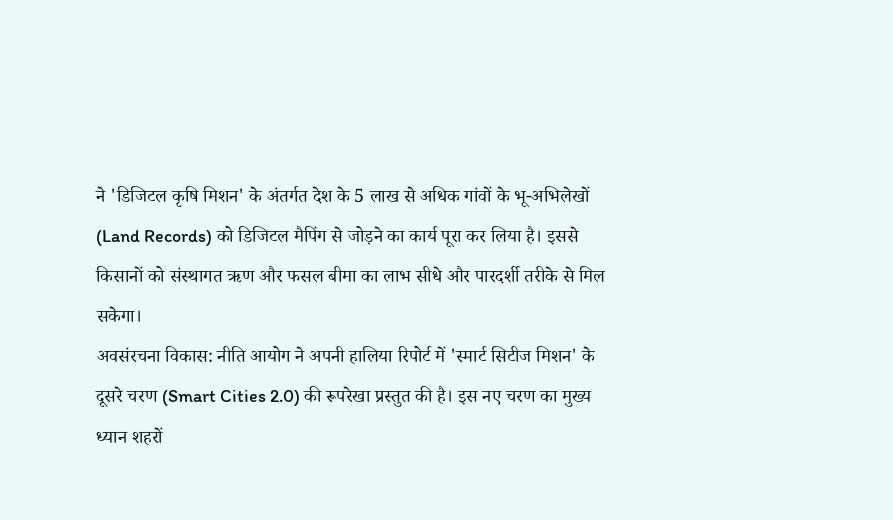ने 'डिजिटल कृषि मिशन' के अंतर्गत देश के 5 लाख से अधिक गांवों के भू-अभिलेखों (Land Records) को डिजिटल मैपिंग से जोड़ने का कार्य पूरा कर लिया है। इससे किसानों को संस्थागत ऋण और फसल बीमा का लाभ सीधे और पारदर्शी तरीके से मिल सकेगा।
अवसंरचना विकास: नीति आयोग ने अपनी हालिया रिपोर्ट में 'स्मार्ट सिटीज मिशन' के दूसरे चरण (Smart Cities 2.0) की रूपरेखा प्रस्तुत की है। इस नए चरण का मुख्य ध्यान शहरों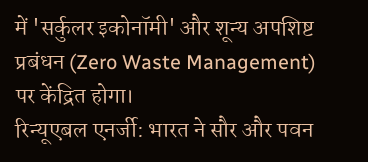में 'सर्कुलर इकोनॉमी' और शून्य अपशिष्ट प्रबंधन (Zero Waste Management) पर केंद्रित होगा।
रिन्यूएबल एनर्जी: भारत ने सौर और पवन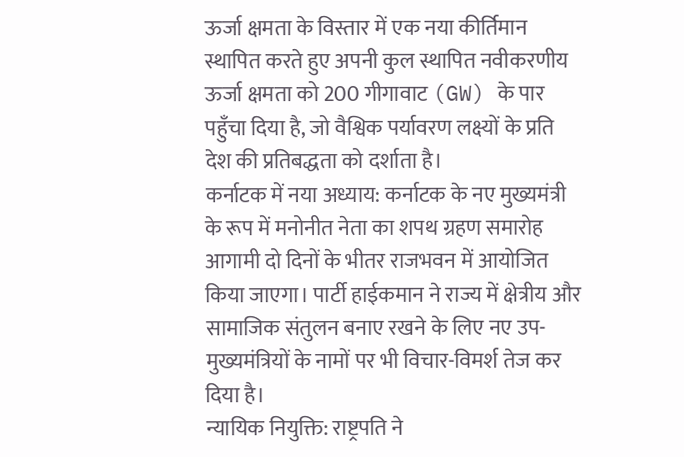ऊर्जा क्षमता के विस्तार में एक नया कीर्तिमान स्थापित करते हुए अपनी कुल स्थापित नवीकरणीय ऊर्जा क्षमता को 200 गीगावाट (GW) के पार पहुँचा दिया है, जो वैश्विक पर्यावरण लक्ष्यों के प्रति देश की प्रतिबद्धता को दर्शाता है।
कर्नाटक में नया अध्याय: कर्नाटक के नए मुख्यमंत्री के रूप में मनोनीत नेता का शपथ ग्रहण समारोह आगामी दो दिनों के भीतर राजभवन में आयोजित किया जाएगा। पार्टी हाईकमान ने राज्य में क्षेत्रीय और सामाजिक संतुलन बनाए रखने के लिए नए उप-मुख्यमंत्रियों के नामों पर भी विचार-विमर्श तेज कर दिया है।
न्यायिक नियुक्ति: राष्ट्रपति ने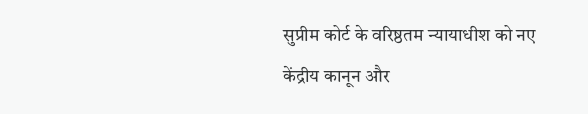सुप्रीम कोर्ट के वरिष्ठतम न्यायाधीश को नए केंद्रीय कानून और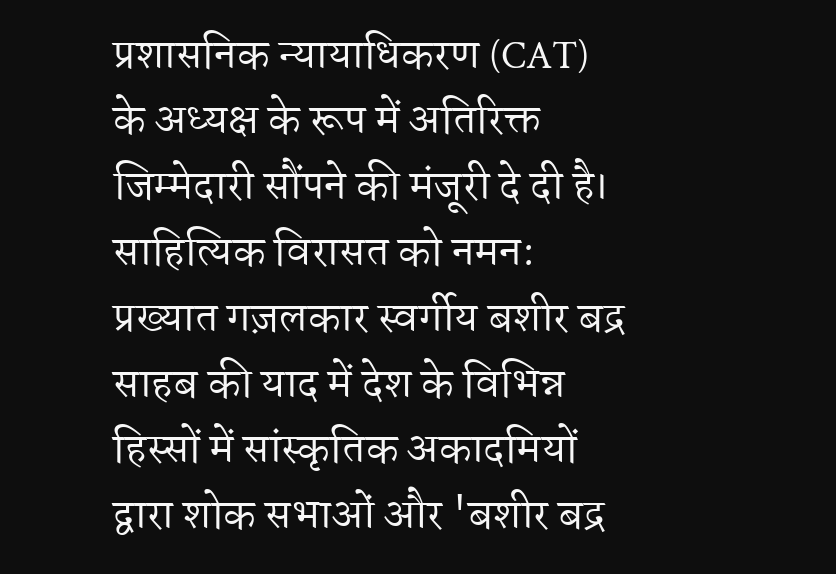प्रशासनिक न्यायाधिकरण (CAT) के अध्यक्ष के रूप में अतिरिक्त जिम्मेदारी सौंपने की मंजूरी दे दी है।
साहित्यिक विरासत को नमन: प्रख्यात गज़लकार स्वर्गीय बशीर बद्र साहब की याद में देश के विभिन्न हिस्सों में सांस्कृतिक अकादमियों द्वारा शोक सभाओं और 'बशीर बद्र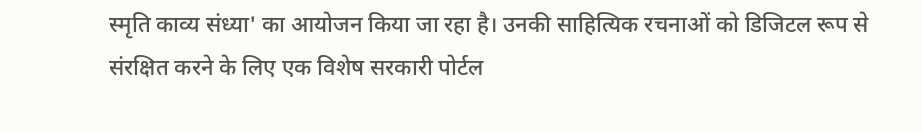स्मृति काव्य संध्या' का आयोजन किया जा रहा है। उनकी साहित्यिक रचनाओं को डिजिटल रूप से संरक्षित करने के लिए एक विशेष सरकारी पोर्टल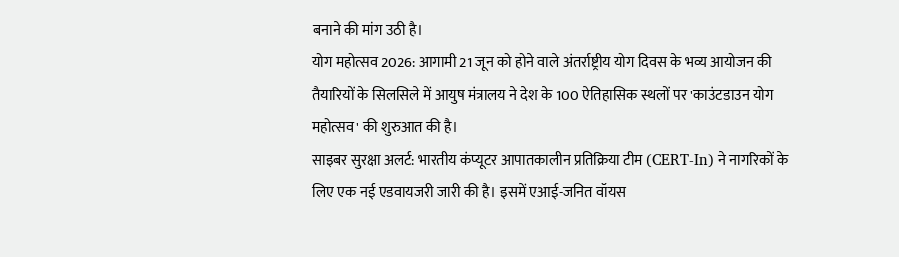बनाने की मांग उठी है।
योग महोत्सव 2026: आगामी 21 जून को होने वाले अंतर्राष्ट्रीय योग दिवस के भव्य आयोजन की तैयारियों के सिलसिले में आयुष मंत्रालय ने देश के 100 ऐतिहासिक स्थलों पर 'काउंटडाउन योग महोत्सव' की शुरुआत की है।
साइबर सुरक्षा अलर्ट: भारतीय कंप्यूटर आपातकालीन प्रतिक्रिया टीम (CERT-In) ने नागरिकों के लिए एक नई एडवायजरी जारी की है। इसमें एआई-जनित वॉयस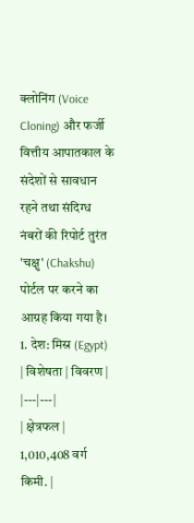क्लोनिंग (Voice Cloning) और फर्जी वित्तीय आपातकाल के संदेशों से सावधान रहने तथा संदिग्ध नंबरों की रिपोर्ट तुरंत 'चक्षु' (Chakshu) पोर्टल पर करने का आग्रह किया गया है।
1. देश: मिस्र (Egypt)
| विशेषता | विवरण |
|---|---|
| क्षेत्रफल | 1,010,408 वर्ग किमी. |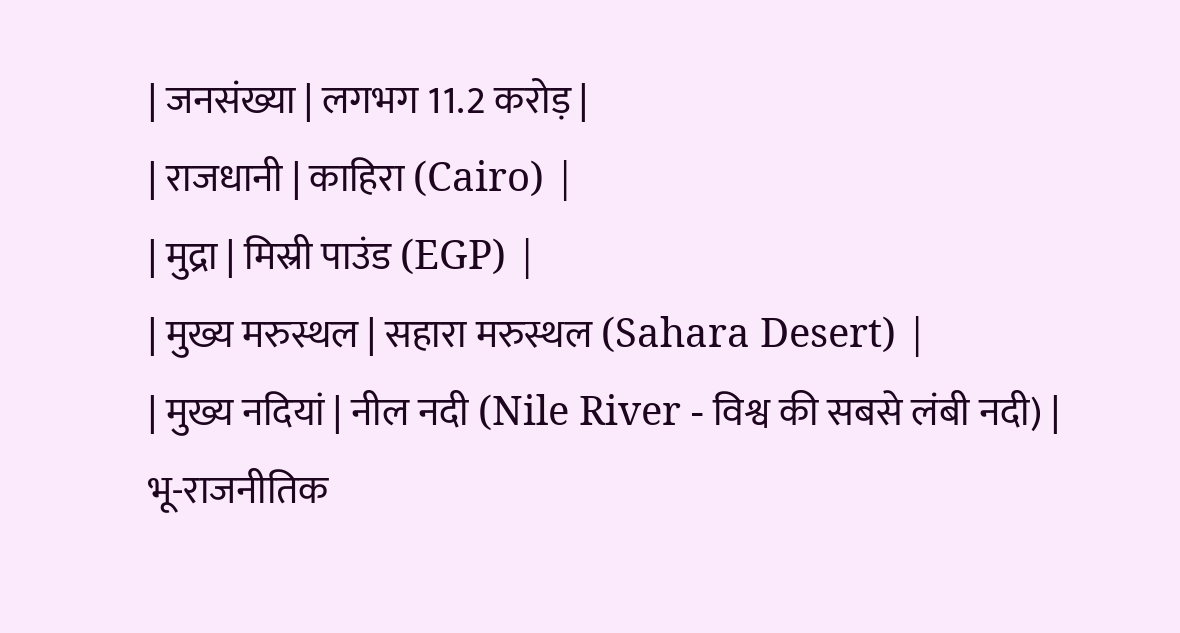| जनसंख्या | लगभग 11.2 करोड़ |
| राजधानी | काहिरा (Cairo) |
| मुद्रा | मिस्री पाउंड (EGP) |
| मुख्य मरुस्थल | सहारा मरुस्थल (Sahara Desert) |
| मुख्य नदियां | नील नदी (Nile River - विश्व की सबसे लंबी नदी) |
भू-राजनीतिक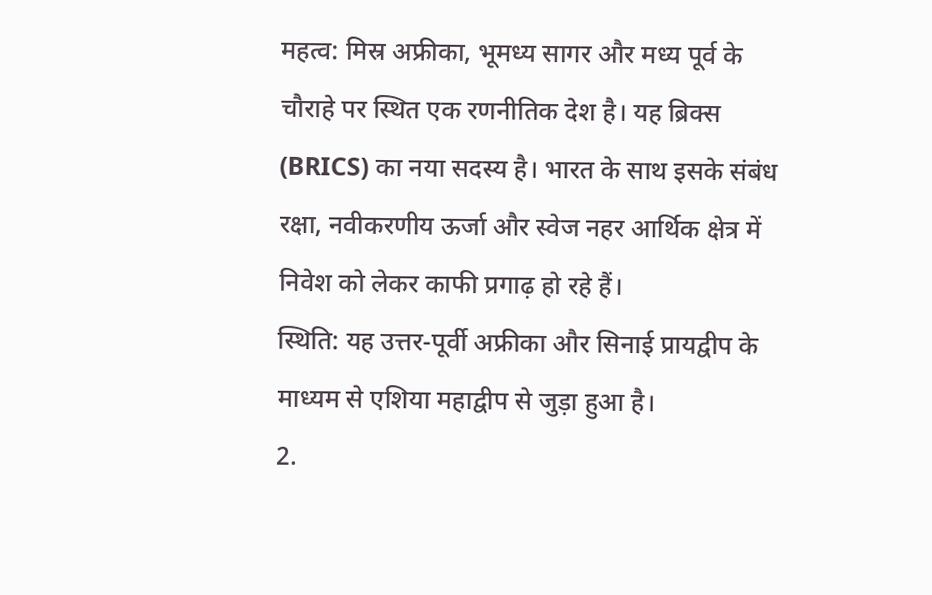महत्व: मिस्र अफ्रीका, भूमध्य सागर और मध्य पूर्व के चौराहे पर स्थित एक रणनीतिक देश है। यह ब्रिक्स (BRICS) का नया सदस्य है। भारत के साथ इसके संबंध रक्षा, नवीकरणीय ऊर्जा और स्वेज नहर आर्थिक क्षेत्र में निवेश को लेकर काफी प्रगाढ़ हो रहे हैं।
स्थिति: यह उत्तर-पूर्वी अफ्रीका और सिनाई प्रायद्वीप के माध्यम से एशिया महाद्वीप से जुड़ा हुआ है।
2.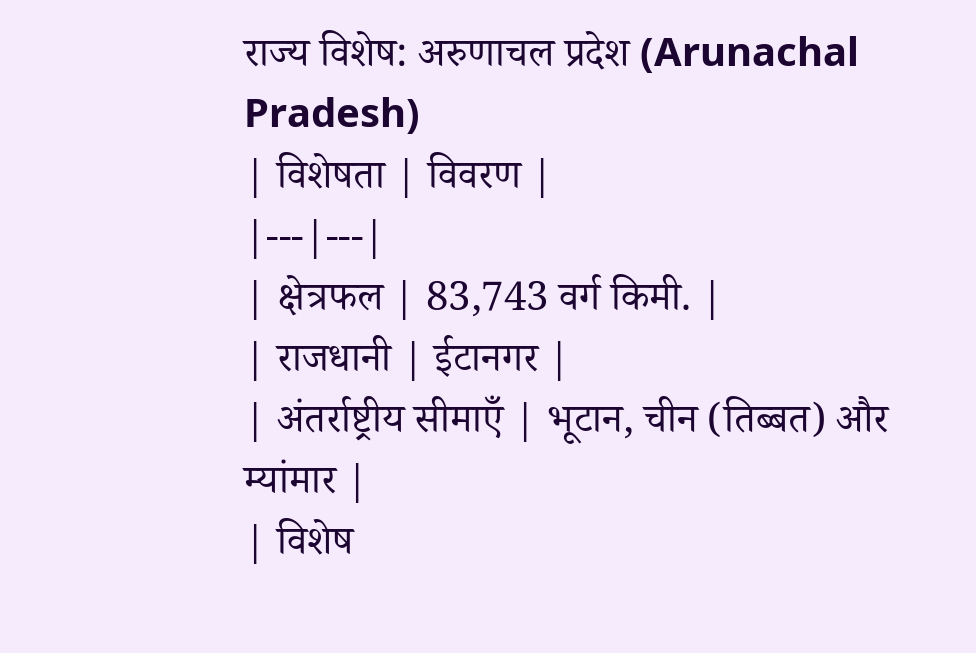राज्य विशेष: अरुणाचल प्रदेश (Arunachal Pradesh)
| विशेषता | विवरण |
|---|---|
| क्षेत्रफल | 83,743 वर्ग किमी. |
| राजधानी | ईटानगर |
| अंतर्राष्ट्रीय सीमाएँ | भूटान, चीन (तिब्बत) और म्यांमार |
| विशेष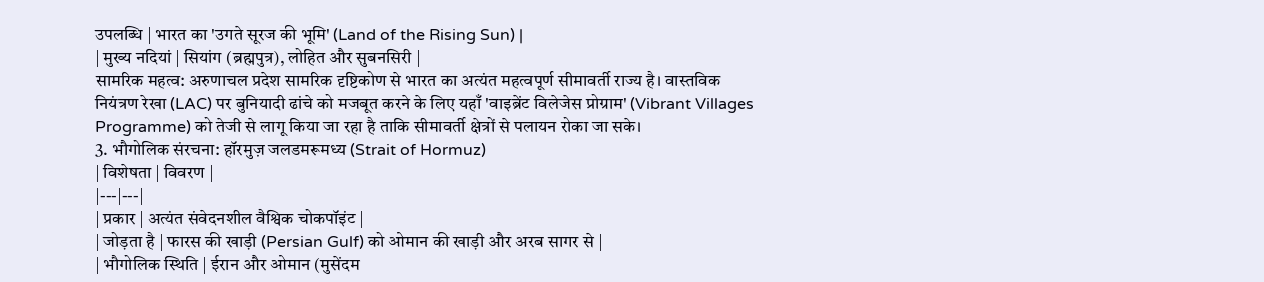उपलब्धि | भारत का 'उगते सूरज की भूमि' (Land of the Rising Sun) |
| मुख्य नदियां | सियांग (ब्रह्मपुत्र), लोहित और सुबनसिरी |
सामरिक महत्व: अरुणाचल प्रदेश सामरिक दृष्टिकोण से भारत का अत्यंत महत्वपूर्ण सीमावर्ती राज्य है। वास्तविक नियंत्रण रेखा (LAC) पर बुनियादी ढांचे को मजबूत करने के लिए यहाँ 'वाइब्रेंट विलेजेस प्रोग्राम' (Vibrant Villages Programme) को तेजी से लागू किया जा रहा है ताकि सीमावर्ती क्षेत्रों से पलायन रोका जा सके।
3. भौगोलिक संरचना: हॉरमुज़ जलडमरूमध्य (Strait of Hormuz)
| विशेषता | विवरण |
|---|---|
| प्रकार | अत्यंत संवेदनशील वैश्विक चोकपॉइंट |
| जोड़ता है | फारस की खाड़ी (Persian Gulf) को ओमान की खाड़ी और अरब सागर से |
| भौगोलिक स्थिति | ईरान और ओमान (मुसेंदम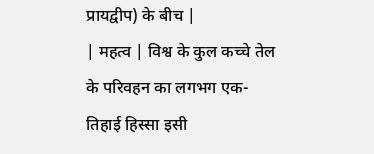प्रायद्वीप) के बीच |
| महत्व | विश्व के कुल कच्चे तेल के परिवहन का लगभग एक-तिहाई हिस्सा इसी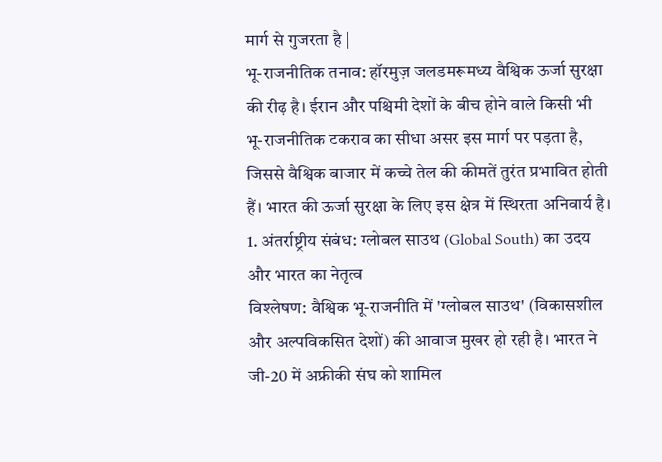मार्ग से गुजरता है |
भू-राजनीतिक तनाव: हॉरमुज़ जलडमरूमध्य वैश्विक ऊर्जा सुरक्षा की रीढ़ है। ईरान और पश्चिमी देशों के बीच होने वाले किसी भी भू-राजनीतिक टकराव का सीधा असर इस मार्ग पर पड़ता है, जिससे वैश्विक बाजार में कच्चे तेल की कीमतें तुरंत प्रभावित होती हैं। भारत की ऊर्जा सुरक्षा के लिए इस क्षेत्र में स्थिरता अनिवार्य है।
1. अंतर्राष्ट्रीय संबंध: ग्लोबल साउथ (Global South) का उदय और भारत का नेतृत्व
विश्लेषण: वैश्विक भू-राजनीति में 'ग्लोबल साउथ' (विकासशील और अल्पविकसित देशों) की आवाज मुखर हो रही है। भारत ने जी-20 में अफ्रीकी संघ को शामिल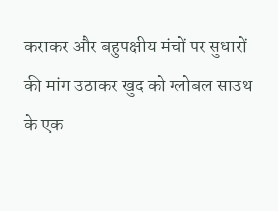कराकर और बहुपक्षीय मंचों पर सुधारों की मांग उठाकर खुद को ग्लोबल साउथ के एक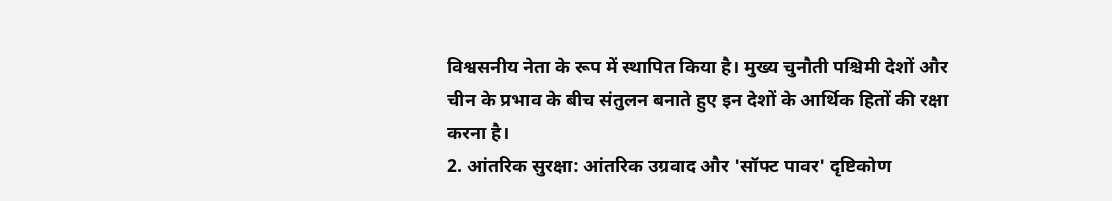विश्वसनीय नेता के रूप में स्थापित किया है। मुख्य चुनौती पश्चिमी देशों और चीन के प्रभाव के बीच संतुलन बनाते हुए इन देशों के आर्थिक हितों की रक्षा करना है।
2. आंतरिक सुरक्षा: आंतरिक उग्रवाद और 'सॉफ्ट पावर' दृष्टिकोण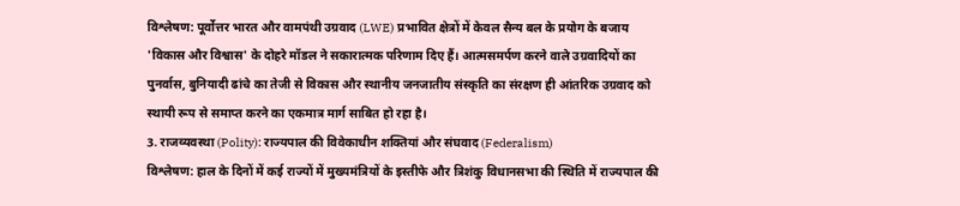विश्लेषण: पूर्वोत्तर भारत और वामपंथी उग्रवाद (LWE) प्रभावित क्षेत्रों में केवल सैन्य बल के प्रयोग के बजाय 'विकास और विश्वास' के दोहरे मॉडल ने सकारात्मक परिणाम दिए हैं। आत्मसमर्पण करने वाले उग्रवादियों का पुनर्वास, बुनियादी ढांचे का तेजी से विकास और स्थानीय जनजातीय संस्कृति का संरक्षण ही आंतरिक उग्रवाद को स्थायी रूप से समाप्त करने का एकमात्र मार्ग साबित हो रहा है।
3. राजव्यवस्था (Polity): राज्यपाल की विवेकाधीन शक्तियां और संघवाद (Federalism)
विश्लेषण: हाल के दिनों में कई राज्यों में मुख्यमंत्रियों के इस्तीफे और त्रिशंकु विधानसभा की स्थिति में राज्यपाल की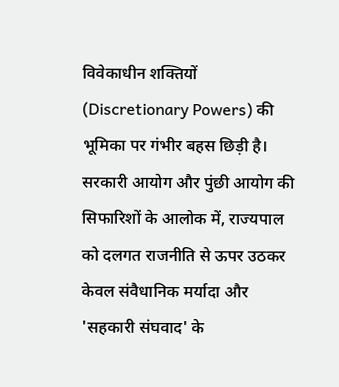विवेकाधीन शक्तियों (Discretionary Powers) की भूमिका पर गंभीर बहस छिड़ी है। सरकारी आयोग और पुंछी आयोग की सिफारिशों के आलोक में, राज्यपाल को दलगत राजनीति से ऊपर उठकर केवल संवैधानिक मर्यादा और 'सहकारी संघवाद' के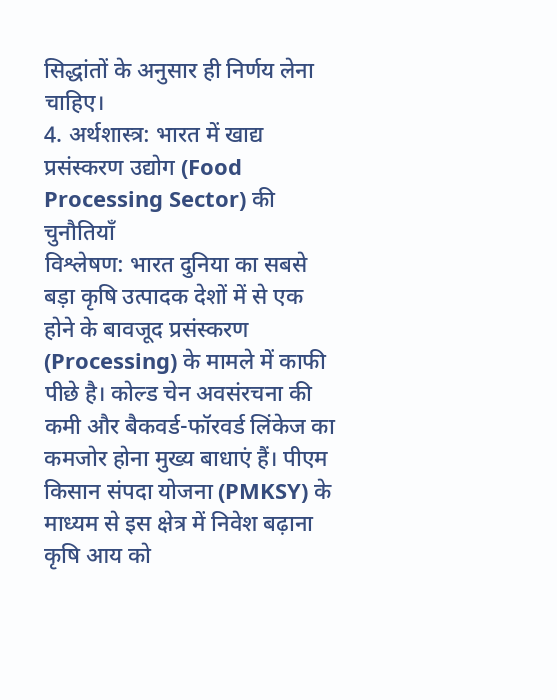सिद्धांतों के अनुसार ही निर्णय लेना चाहिए।
4. अर्थशास्त्र: भारत में खाद्य प्रसंस्करण उद्योग (Food Processing Sector) की चुनौतियाँ
विश्लेषण: भारत दुनिया का सबसे बड़ा कृषि उत्पादक देशों में से एक होने के बावजूद प्रसंस्करण (Processing) के मामले में काफी पीछे है। कोल्ड चेन अवसंरचना की कमी और बैकवर्ड-फॉरवर्ड लिंकेज का कमजोर होना मुख्य बाधाएं हैं। पीएम किसान संपदा योजना (PMKSY) के माध्यम से इस क्षेत्र में निवेश बढ़ाना कृषि आय को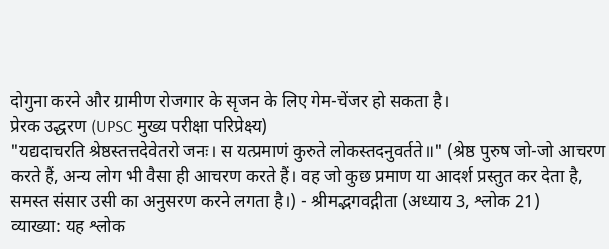दोगुना करने और ग्रामीण रोजगार के सृजन के लिए गेम-चेंजर हो सकता है।
प्रेरक उद्धरण (UPSC मुख्य परीक्षा परिप्रेक्ष्य)
"यद्यदाचरति श्रेष्ठस्तत्तदेवेतरो जनः। स यत्प्रमाणं कुरुते लोकस्तदनुवर्तते॥" (श्रेष्ठ पुरुष जो-जो आचरण करते हैं, अन्य लोग भी वैसा ही आचरण करते हैं। वह जो कुछ प्रमाण या आदर्श प्रस्तुत कर देता है, समस्त संसार उसी का अनुसरण करने लगता है।) - श्रीमद्भगवद्गीता (अध्याय 3, श्लोक 21)
व्याख्या: यह श्लोक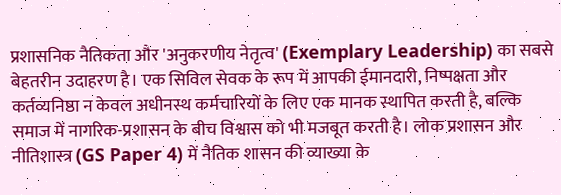प्रशासनिक नैतिकता और 'अनुकरणीय नेतृत्व' (Exemplary Leadership) का सबसे बेहतरीन उदाहरण है। एक सिविल सेवक के रूप में आपकी ईमानदारी, निष्पक्षता और कर्तव्यनिष्ठा न केवल अधीनस्थ कर्मचारियों के लिए एक मानक स्थापित करती है, बल्कि समाज में नागरिक-प्रशासन के बीच विश्वास को भी मजबूत करती है। लोक प्रशासन और नीतिशास्त्र (GS Paper 4) में नैतिक शासन की व्याख्या के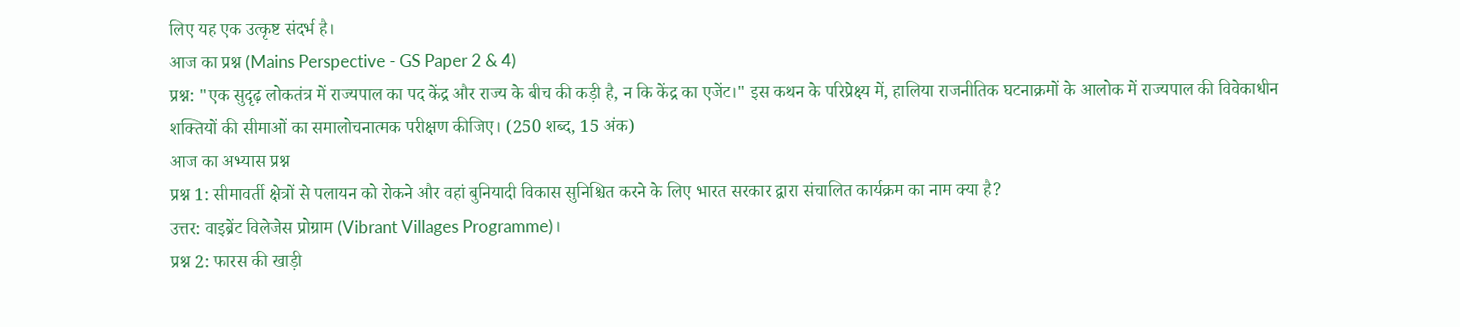लिए यह एक उत्कृष्ट संदर्भ है।
आज का प्रश्न (Mains Perspective - GS Paper 2 & 4)
प्रश्न: "एक सुदृढ़ लोकतंत्र में राज्यपाल का पद केंद्र और राज्य के बीच की कड़ी है, न कि केंद्र का एजेंट।" इस कथन के परिप्रेक्ष्य में, हालिया राजनीतिक घटनाक्रमों के आलोक में राज्यपाल की विवेकाधीन शक्तियों की सीमाओं का समालोचनात्मक परीक्षण कीजिए। (250 शब्द, 15 अंक)
आज का अभ्यास प्रश्न
प्रश्न 1: सीमावर्ती क्षेत्रों से पलायन को रोकने और वहां बुनियादी विकास सुनिश्चित करने के लिए भारत सरकार द्वारा संचालित कार्यक्रम का नाम क्या है?
उत्तर: वाइब्रेंट विलेजेस प्रोग्राम (Vibrant Villages Programme)।
प्रश्न 2: फारस की खाड़ी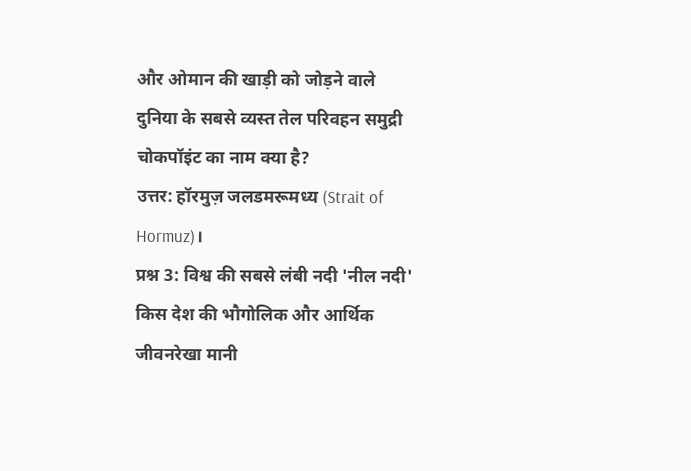और ओमान की खाड़ी को जोड़ने वाले दुनिया के सबसे व्यस्त तेल परिवहन समुद्री चोकपॉइंट का नाम क्या है?
उत्तर: हॉरमुज़ जलडमरूमध्य (Strait of Hormuz)।
प्रश्न 3: विश्व की सबसे लंबी नदी 'नील नदी' किस देश की भौगोलिक और आर्थिक जीवनरेखा मानी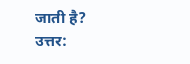जाती है?
उत्तर: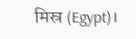मिस्र (Egypt)।